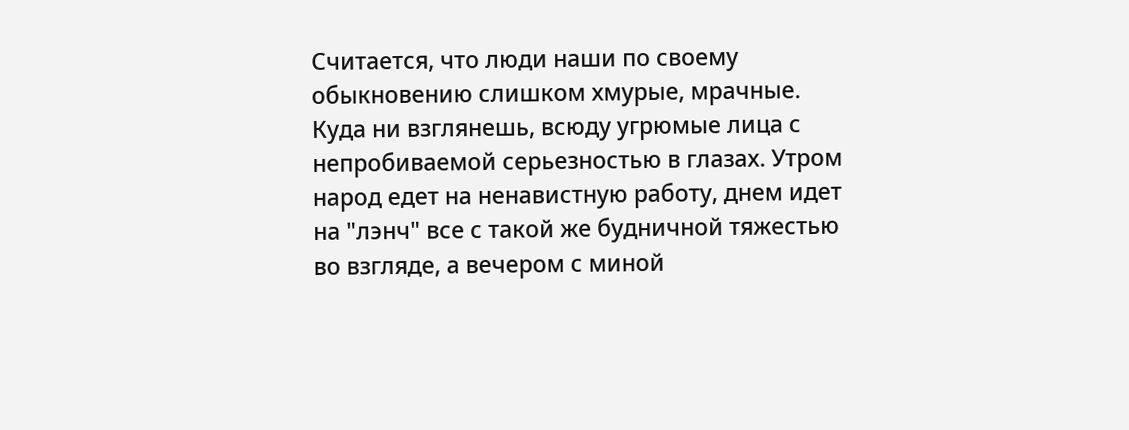Считается, что люди наши по своему обыкновению слишком хмурые, мрачные. Куда ни взглянешь, всюду угрюмые лица с непробиваемой серьезностью в глазах. Утром народ едет на ненавистную работу, днем идет на "лэнч" все с такой же будничной тяжестью во взгляде, а вечером с миной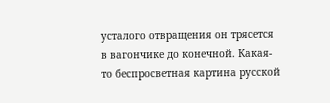усталого отвращения он трясется в вагончике до конечной. Какая-то беспросветная картина русской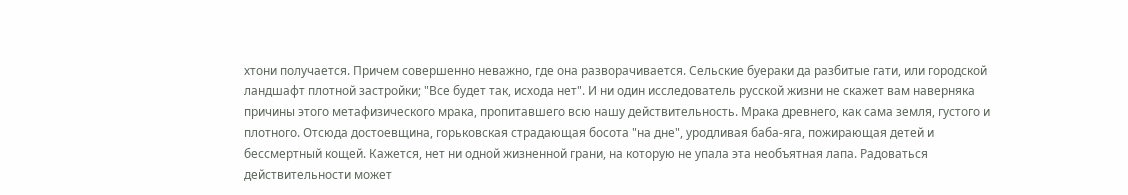хтони получается. Причем совершенно неважно, где она разворачивается. Сельские буераки да разбитые гати, или городской ландшафт плотной застройки; "Все будет так, исхода нет". И ни один исследователь русской жизни не скажет вам наверняка причины этого метафизического мрака, пропитавшего всю нашу действительность. Мрака древнего, как сама земля, густого и плотного. Отсюда достоевщина, горьковская страдающая босота "на дне", уродливая баба-яга, пожирающая детей и бессмертный кощей. Кажется, нет ни одной жизненной грани, на которую не упала эта необъятная лапа. Радоваться действительности может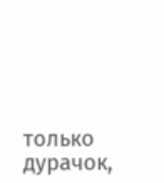только дурачок,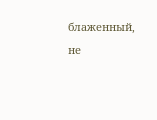блаженный, не